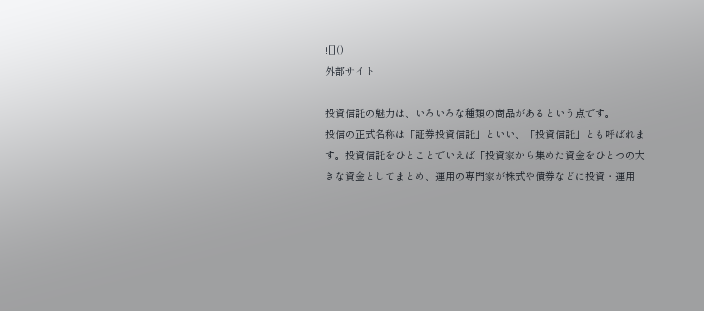![]()
外部サイト

投資信託の魅力は、いろいろな種類の商品があるという点です。
投信の正式名称は「証券投資信託」といい、「投資信託」とも呼ばれます。投資信託をひとことでいえば「投資家から集めた資金をひとつの大きな資金としてまとめ、運用の専門家が株式や債券などに投資・運用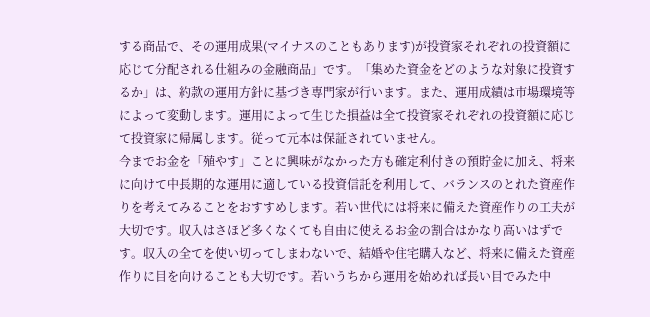する商品で、その運用成果(マイナスのこともあります)が投資家それぞれの投資額に応じて分配される仕組みの金融商品」です。「集めた資金をどのような対象に投資するか」は、約款の運用方針に基づき専門家が行います。また、運用成績は市場環境等によって変動します。運用によって生じた損益は全て投資家それぞれの投資額に応じて投資家に帰属します。従って元本は保証されていません。
今までお金を「殖やす」ことに興味がなかった方も確定利付きの預貯金に加え、将来に向けて中長期的な運用に適している投資信託を利用して、バランスのとれた資産作りを考えてみることをおすすめします。若い世代には将来に備えた資産作りの工夫が大切です。収入はさほど多くなくても自由に使えるお金の割合はかなり高いはずです。収入の全てを使い切ってしまわないで、結婚や住宅購入など、将来に備えた資産作りに目を向けることも大切です。若いうちから運用を始めれば長い目でみた中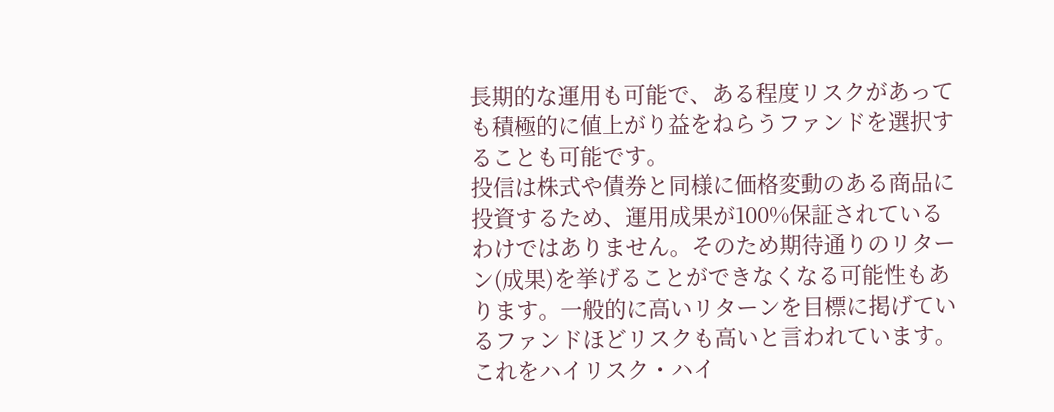長期的な運用も可能で、ある程度リスクがあっても積極的に値上がり益をねらうファンドを選択することも可能です。
投信は株式や債券と同様に価格変動のある商品に投資するため、運用成果が100%保証されているわけではありません。そのため期待通りのリターン(成果)を挙げることができなくなる可能性もあります。一般的に高いリターンを目標に掲げているファンドほどリスクも高いと言われています。これをハイリスク・ハイ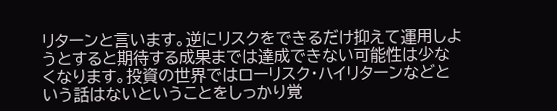リターンと言います。逆にリスクをできるだけ抑えて運用しようとすると期待する成果までは達成できない可能性は少なくなります。投資の世界ではローリスク・ハイリターンなどという話はないということをしっかり覚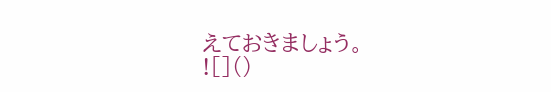えておきましょう。
![]()